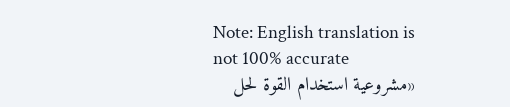Note: English translation is not 100% accurate
«مشروعية استخدام القوة لحل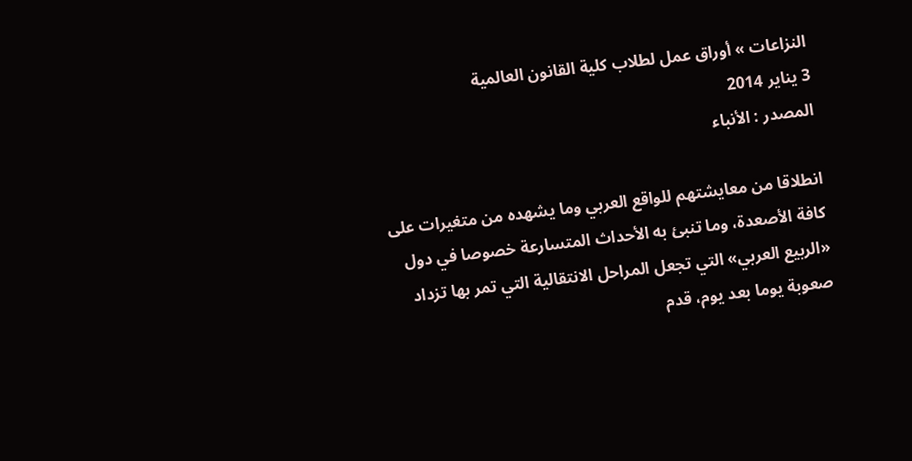النزاعات » أوراق عمل لطلاب كلية القانون العالمية
3 يناير 2014
المصدر : الأنباء

انطلاقا من معايشتهم للواقع العربي وما يشهده من متغيرات على كافة الأصعدة، وما تنبئ به الأحداث المتسارعة خصوصا في دول «الربيع العربي» التي تجعل المراحل الانتقالية التي تمر بها تزداد صعوبة يوما بعد يوم، قدم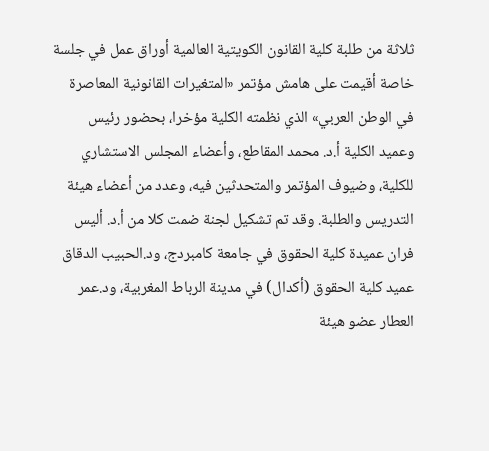ثلاثة من طلبة كلية القانون الكويتية العالمية أوراق عمل في جلسة خاصة أقيمت على هامش مؤتمر «المتغيرات القانونية المعاصرة في الوطن العربي» الذي نظمته الكلية مؤخرا، بحضور رئيس وعميد الكلية أ.د. محمد المقاطع، وأعضاء المجلس الاستشاري للكلية، وضيوف المؤتمر والمتحدثين فيه، وعدد من أعضاء هيئة التدريس والطلبة. وقد تم تشكيل لجنة ضمت كلا من أ.د. أليس فران عميدة كلية الحقوق في جامعة كامبردج، ود.الحبيب الدقاق عميد كلية الحقوق (أكدال) في مدينة الرباط المغربية، ود.عمر العطار عضو هيئة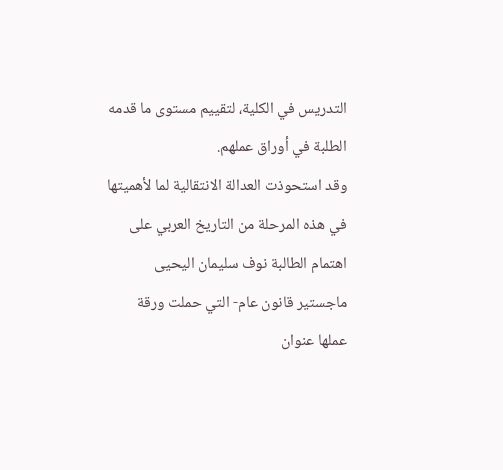التدريس في الكلية، لتقييم مستوى ما قدمه الطلبة في أوراق عملهم.
وقد استحوذت العدالة الانتقالية لما لأهميتها في هذه المرحلة من التاريخ العربي على اهتمام الطالبة نوف سليمان اليحيى ماجستير قانون عام- التي حملت ورقة عملها عنوان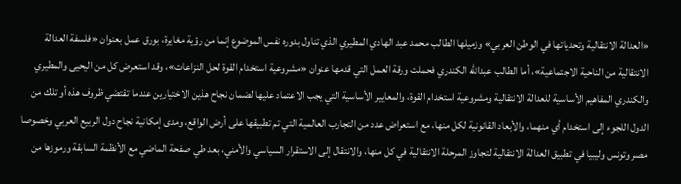«العدالة الانتقالية وتحدياتها في الوطن العربي» وزميلها الطالب محمد عبد الهادي المطيري الذي تناول بدوره نفس الموضوع إنما من رؤية مغايرة، بورق عمل بعنوان «فلسفة العدالة الانتقالية من الناحية الاجتماعية»، أما الطالب عبدالله الكندري فحملت ورقة العمل التي قدمها عنوان «مشروعية استخدام القوة لحل النزاعات»، وقد استعرض كل من اليحيى والمطيري والكندري المفاهيم الأساسية للعدالة الانتقالية ومشروعية استخدام القوة، والمعايير الأساسية التي يجب الاعتماد عليها لضمان نجاح هذين الاختيارين عندما تقتضي ظروف هذه أو تلك من الدول اللجوء إلى استخدام أي منهما، والأبعاد القانونية لكل منها، مع استعراض عدد من التجارب العالمية التي تم تطبيقها على أرض الواقع، ومدى إمكانية نجاح دول الربيع العربي وخصوصا مصر وتونس وليبيا في تطبيق العدالة الانتقالية لتجاوز المرحلة الانتقالية في كل منها، والانتقال إلى الاستقرار السياسي والأمني، بعد طي صفحة الماضي مع الأنظمة السابقة ورموزها من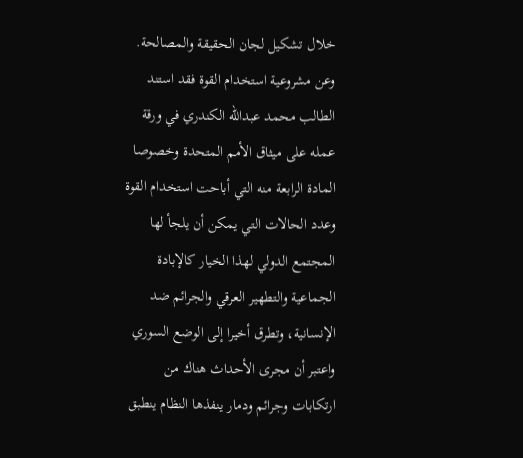خلال تشكيل لجان الحقيقة والمصالحة. وعن مشروعية استخدام القوة فقد استند الطالب محمد عبدالله الكندري في ورقة عمله على ميثاق الأمم المتحدة وخصوصا المادة الرابعة منه التي أباحت استخدام القوة وعدد الحالات التي يمكن أن يلجأ لها المجتمع الدولي لهذا الخيار كالإبادة الجماعية والتطهير العرقي والجرائم ضد الإنسانية، وتطرق أخيرا إلى الوضع السوري واعتبر أن مجرى الأحداث هناك من ارتكابات وجرائم ودمار ينفذها النظام ينطبق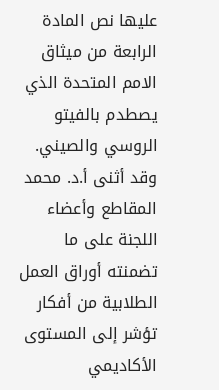عليها نص المادة الرابعة من ميثاق الامم المتحدة الذي يصطدم بالفيتو الروسي والصيني.
وقد أثنى أ.د. محمد المقاطع وأعضاء اللجنة على ما تضمنته أوراق العمل الطلابية من أفكار تؤشر إلى المستوى الأكاديمي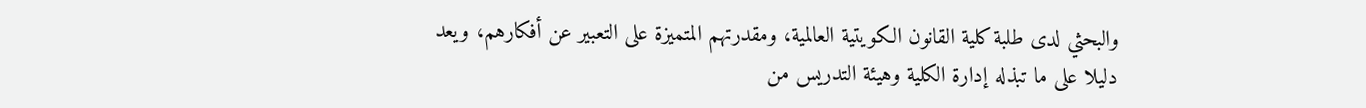والبحثي لدى طلبة كلية القانون الكويتية العالمية، ومقدرتهم المتميزة على التعبير عن أفكارهم، ويعد دليلا على ما تبذله إدارة الكلية وهيئة التدريس من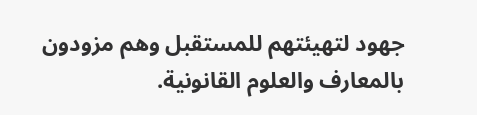جهود لتهيئتهم للمستقبل وهم مزودون بالمعارف والعلوم القانونية.